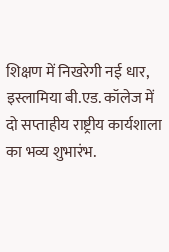शिक्षण में निखरेगी नई धार, इस्लामिया बी.एड. कॉलेज में दो सप्ताहीय राष्ट्रीय कार्यशाला का भव्य शुभारंभ.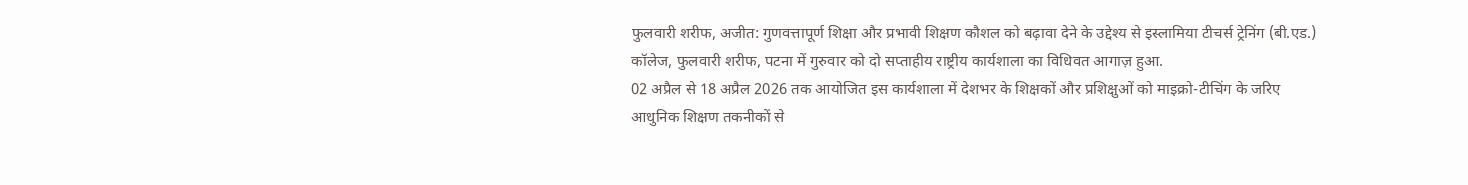फुलवारी शरीफ, अजीत: गुणवत्तापूर्ण शिक्षा और प्रभावी शिक्षण कौशल को बढ़ावा देने के उद्देश्य से इस्लामिया टीचर्स ट्रेनिंग (बी.एड.) कॉलेज, फुलवारी शरीफ, पटना में गुरुवार को दो सप्ताहीय राष्ट्रीय कार्यशाला का विधिवत आगाज़ हुआ.
02 अप्रैल से 18 अप्रैल 2026 तक आयोजित इस कार्यशाला में देशभर के शिक्षकों और प्रशिक्षुओं को माइक्रो-टीचिंग के जरिए आधुनिक शिक्षण तकनीकों से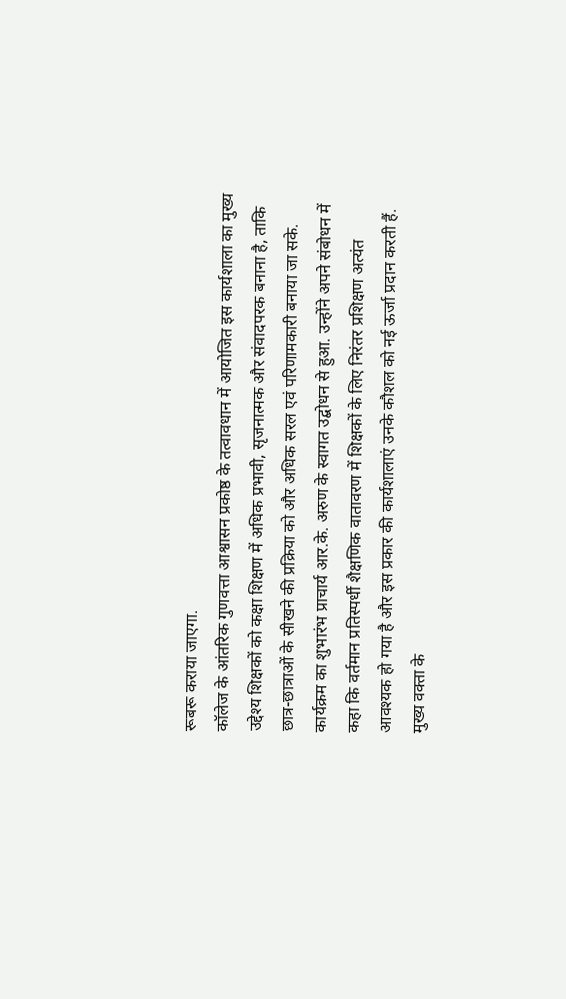रूबरू कराया जाएगा.
कॉलेज के आंतरिक गुणवत्ता आश्वासन प्रकोष्ठ के तत्वावधान में आयोजित इस कार्यशाला का मुख्य उद्देश्य शिक्षकों को कक्षा शिक्षण में अधिक प्रभावी, सृजनात्मक और संवादपरक बनाना है, ताकि छात्र-छात्राओं के सीखने की प्रक्रिया को और अधिक सरल एवं परिणामकारी बनाया जा सके.
कार्यक्रम का शुभारंभ प्राचार्य आर.के. अरुण के स्वागत उद्बोधन से हुआ. उन्होंने अपने संबोधन में कहा कि वर्तमान प्रतिस्पर्धी शैक्षणिक वातावरण में शिक्षकों के लिए निरंतर प्रशिक्षण अत्यंत आवश्यक हो गया है और इस प्रकार की कार्यशालाएं उनके कौशल को नई ऊर्जा प्रदान करती हैं.
मुख्य वक्ता के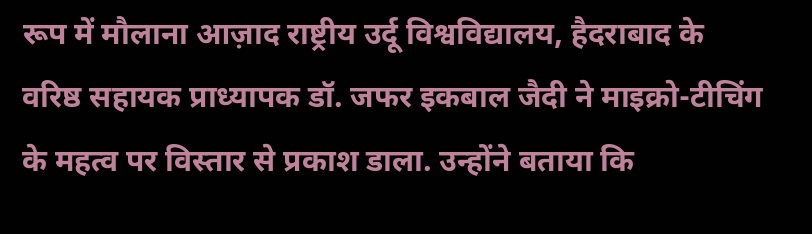रूप में मौलाना आज़ाद राष्ट्रीय उर्दू विश्वविद्यालय, हैदराबाद के वरिष्ठ सहायक प्राध्यापक डॉ. जफर इकबाल जैदी ने माइक्रो-टीचिंग के महत्व पर विस्तार से प्रकाश डाला. उन्होंने बताया कि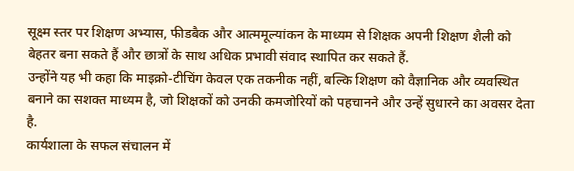सूक्ष्म स्तर पर शिक्षण अभ्यास, फीडबैक और आत्ममूल्यांकन के माध्यम से शिक्षक अपनी शिक्षण शैली को बेहतर बना सकते हैं और छात्रों के साथ अधिक प्रभावी संवाद स्थापित कर सकते हैं.
उन्होंने यह भी कहा कि माइक्रो-टीचिंग केवल एक तकनीक नहीं, बल्कि शिक्षण को वैज्ञानिक और व्यवस्थित बनाने का सशक्त माध्यम है, जो शिक्षकों को उनकी कमजोरियों को पहचानने और उन्हें सुधारने का अवसर देता है.
कार्यशाला के सफल संचालन में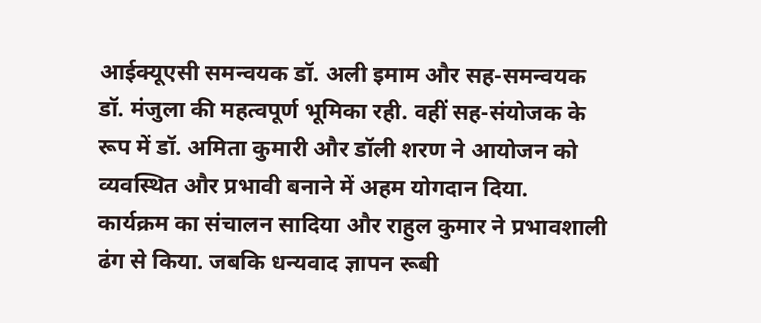आईक्यूएसी समन्वयक डॉ. अली इमाम और सह-समन्वयक डॉ. मंजुला की महत्वपूर्ण भूमिका रही. वहीं सह-संयोजक के रूप में डॉ. अमिता कुमारी और डॉली शरण ने आयोजन को व्यवस्थित और प्रभावी बनाने में अहम योगदान दिया.
कार्यक्रम का संचालन सादिया और राहुल कुमार ने प्रभावशाली ढंग से किया. जबकि धन्यवाद ज्ञापन रूबी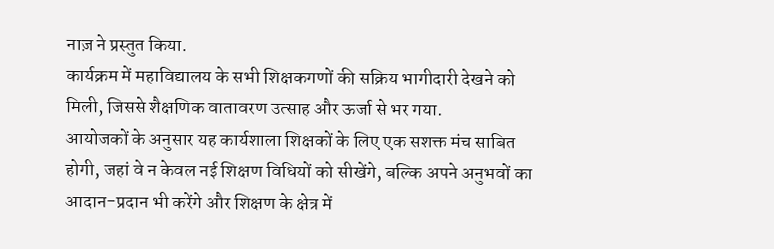नाज़ ने प्रस्तुत किया.
कार्यक्रम में महाविद्यालय के सभी शिक्षकगणों की सक्रिय भागीदारी देखने को मिली, जिससे शैक्षणिक वातावरण उत्साह और ऊर्जा से भर गया.
आयोजकों के अनुसार यह कार्यशाला शिक्षकों के लिए एक सशक्त मंच साबित होगी, जहां वे न केवल नई शिक्षण विधियों को सीखेंगे, बल्कि अपने अनुभवों का आदान-प्रदान भी करेंगे और शिक्षण के क्षेत्र में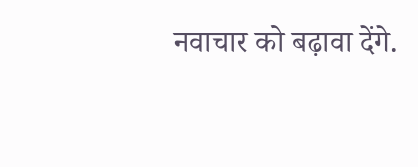नवाचार को बढ़ावा देंगे.